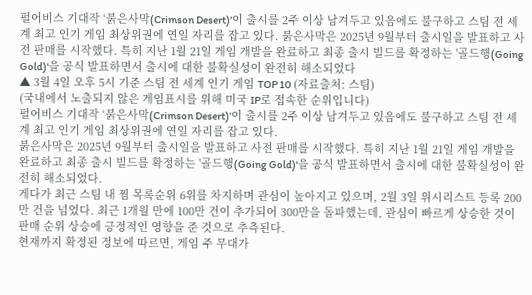펄어비스 기대작 ‘붉은사막(Crimson Desert)’이 출시를 2주 이상 남겨두고 있음에도 불구하고 스팀 전 세계 최고 인기 게임 최상위권에 연일 자리를 잡고 있다. 붉은사막은 2025년 9월부터 출시일을 발표하고 사전 판매를 시작했다. 특히 지난 1월 21일 게임 개발을 완료하고 최종 출시 빌드를 확정하는 '골드행(Going Gold)'을 공식 발표하면서 출시에 대한 불확실성이 완전히 해소되었다
▲ 3월 4일 오후 5시 기준 스팀 전 세계 인기 게임 TOP 10 (자료출처: 스팀)
(국내에서 노출되지 않은 게임표시를 위해 미국 IP로 접속한 순위입니다)
펄어비스 기대작 ‘붉은사막(Crimson Desert)’이 출시를 2주 이상 남겨두고 있음에도 불구하고 스팀 전 세계 최고 인기 게임 최상위권에 연일 자리를 잡고 있다.
붉은사막은 2025년 9월부터 출시일을 발표하고 사전 판매를 시작했다. 특히 지난 1월 21일 게임 개발을 완료하고 최종 출시 빌드를 확정하는 '골드행(Going Gold)'을 공식 발표하면서 출시에 대한 불확실성이 완전히 해소되었다.
게다가 최근 스팀 내 찜 목록순위 6위를 차지하며 관심이 높아지고 있으며, 2월 3일 위시리스트 등록 200만 건을 넘었다. 최근 1개월 만에 100만 건이 추가되어 300만을 돌파했는데, 관심이 빠르게 상승한 것이 판매 순위 상승에 긍정적인 영향을 준 것으로 추측된다.
현재까지 확정된 정보에 따르면, 게임 주 무대가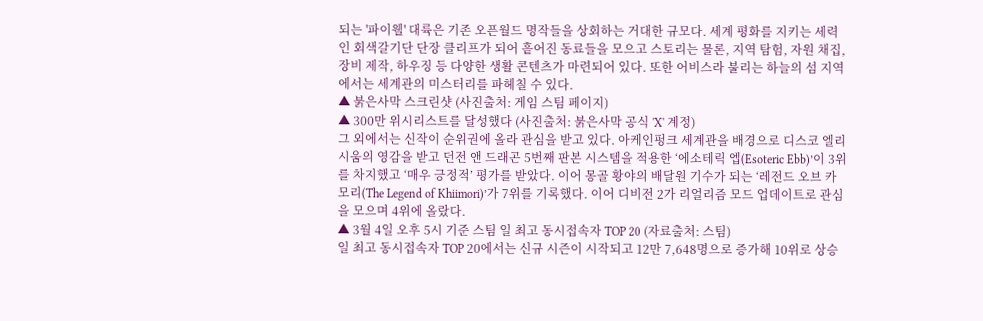되는 '파이웰' 대륙은 기존 오픈월드 명작들을 상회하는 거대한 규모다. 세계 평화를 지키는 세력인 회색갈기단 단장 클리프가 되어 흩어진 동료들을 모으고 스토리는 물론, 지역 탐험, 자원 채집, 장비 제작, 하우징 등 다양한 생활 콘텐츠가 마련되어 있다. 또한 어비스라 불리는 하늘의 섬 지역에서는 세계관의 미스터리를 파헤칠 수 있다.
▲ 붉은사막 스크린샷 (사진출처: 게임 스팀 페이지)
▲ 300만 위시리스트를 달성했다 (사진출처: 붉은사막 공식 'X' 계정)
그 외에서는 신작이 순위권에 올라 관심을 받고 있다. 아케인펑크 세계관을 배경으로 디스코 엘리시움의 영감을 받고 던전 앤 드래곤 5번째 판본 시스템을 적용한 ‘에소테릭 엡(Esoteric Ebb)’이 3위를 차지했고 ‘매우 긍정적’ 평가를 받았다. 이어 몽골 황야의 배달원 기수가 되는 ‘레전드 오브 카모리(The Legend of Khiimori)’가 7위를 기록했다. 이어 디비전 2가 리얼리즘 모드 업데이트로 관심을 모으며 4위에 올랐다.
▲ 3월 4일 오후 5시 기준 스팀 일 최고 동시접속자 TOP 20 (자료출처: 스팀)
일 최고 동시접속자 TOP 20에서는 신규 시즌이 시작되고 12만 7,648명으로 증가해 10위로 상승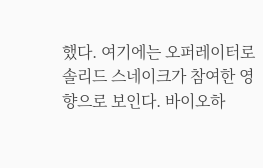했다. 여기에는 오퍼레이터로 솔리드 스네이크가 참여한 영향으로 보인다. 바이오하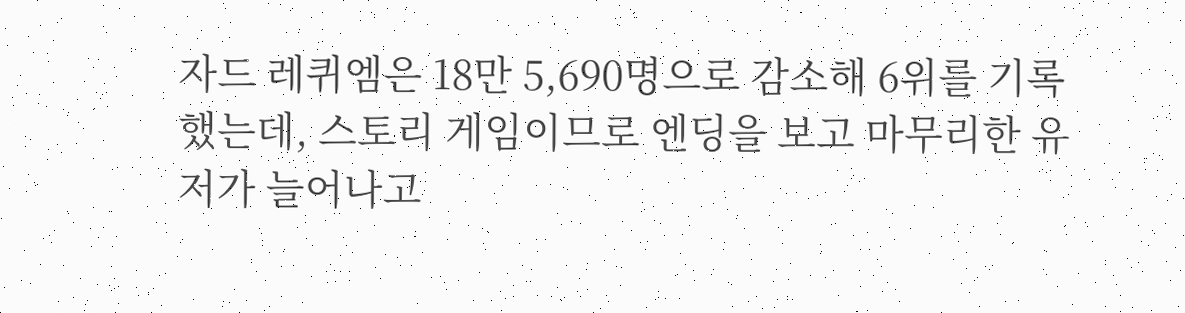자드 레퀴엠은 18만 5,690명으로 감소해 6위를 기록했는데, 스토리 게임이므로 엔딩을 보고 마무리한 유저가 늘어나고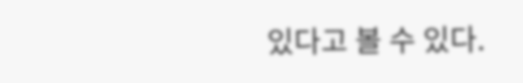있다고 볼 수 있다.